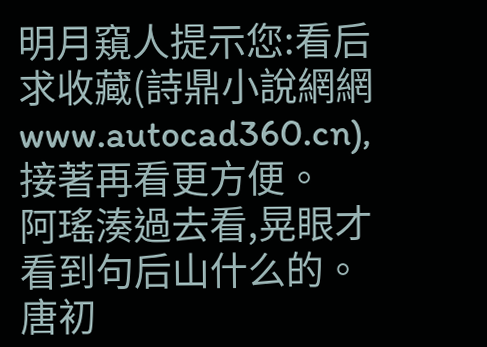明月窺人提示您:看后求收藏(詩鼎小說網網www.autocad360.cn),接著再看更方便。
阿瑤湊過去看,晃眼才看到句后山什么的。唐初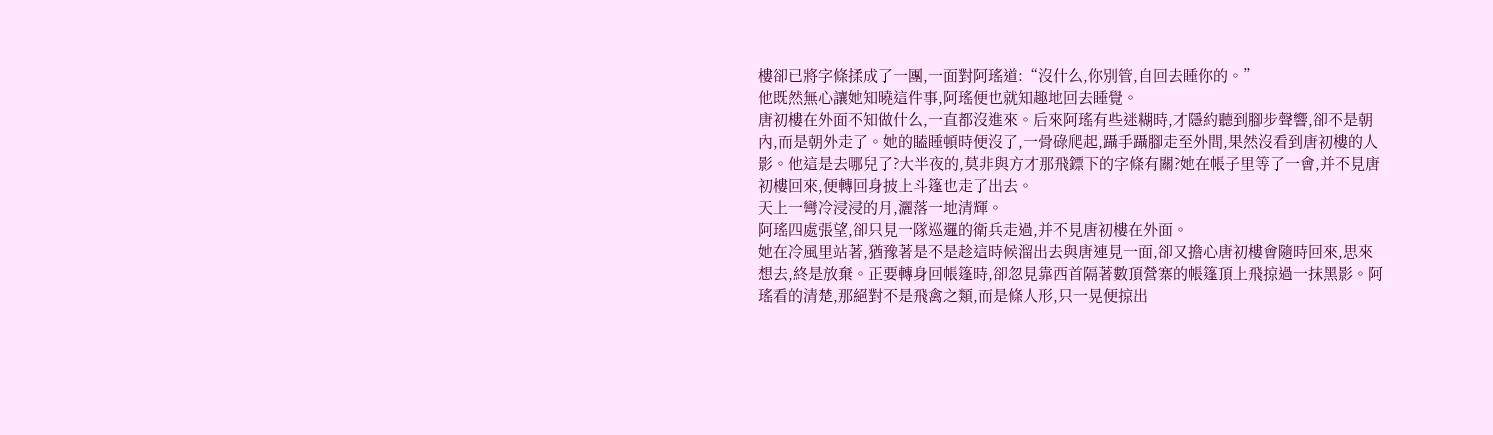樓卻已將字條揉成了一團,一面對阿瑤道:“沒什么,你別管,自回去睡你的。”
他既然無心讓她知曉這件事,阿瑤便也就知趣地回去睡覺。
唐初樓在外面不知做什么,一直都沒進來。后來阿瑤有些迷糊時,才隱約聽到腳步聲響,卻不是朝內,而是朝外走了。她的瞌睡頓時便沒了,一骨碌爬起,躡手躡腳走至外間,果然沒看到唐初樓的人影。他這是去哪兒了?大半夜的,莫非與方才那飛鏢下的字條有關?她在帳子里等了一會,并不見唐初樓回來,便轉回身披上斗篷也走了出去。
天上一彎冷浸浸的月,灑落一地清輝。
阿瑤四處張望,卻只見一隊巡邏的衛兵走過,并不見唐初樓在外面。
她在冷風里站著,猶豫著是不是趁這時候溜出去與唐連見一面,卻又擔心唐初樓會隨時回來,思來想去,終是放棄。正要轉身回帳篷時,卻忽見靠西首隔著數頂營寨的帳篷頂上飛掠過一抹黑影。阿瑤看的清楚,那絕對不是飛禽之類,而是條人形,只一晃便掠出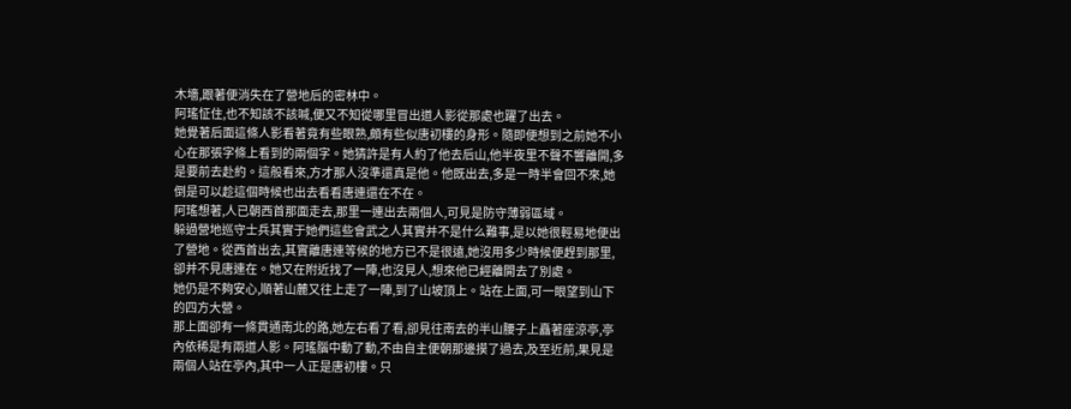木墻,跟著便消失在了營地后的密林中。
阿瑤怔住,也不知該不該喊,便又不知從哪里冒出道人影從那處也躍了出去。
她覺著后面這條人影看著竟有些眼熟,頗有些似唐初樓的身形。隨即便想到之前她不小心在那張字條上看到的兩個字。她猜許是有人約了他去后山,他半夜里不聲不響離開,多是要前去赴約。這般看來,方才那人沒準還真是他。他既出去,多是一時半會回不來,她倒是可以趁這個時候也出去看看唐連還在不在。
阿瑤想著,人已朝西首那面走去,那里一連出去兩個人,可見是防守薄弱區域。
躲過營地巡守士兵其實于她們這些會武之人其實并不是什么難事,是以她很輕易地便出了營地。從西首出去,其實離唐連等候的地方已不是很遠,她沒用多少時候便趕到那里,卻并不見唐連在。她又在附近找了一陣,也沒見人,想來他已經離開去了別處。
她仍是不夠安心,順著山麓又往上走了一陣,到了山坡頂上。站在上面,可一眼望到山下的四方大營。
那上面卻有一條貫通南北的路,她左右看了看,卻見往南去的半山腰子上矗著座涼亭,亭內依稀是有兩道人影。阿瑤腦中動了動,不由自主便朝那邊摸了過去,及至近前,果見是兩個人站在亭內,其中一人正是唐初樓。只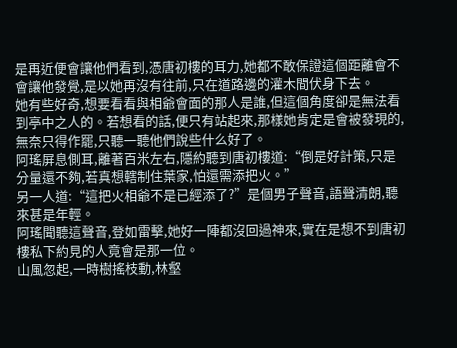是再近便會讓他們看到,憑唐初樓的耳力,她都不敢保證這個距離會不會讓他發覺,是以她再沒有往前,只在道路邊的灌木間伏身下去。
她有些好奇,想要看看與相爺會面的那人是誰,但這個角度卻是無法看到亭中之人的。若想看的話,便只有站起來,那樣她肯定是會被發現的,無奈只得作罷,只聽一聽他們說些什么好了。
阿瑤屏息側耳,離著百米左右,隱約聽到唐初樓道:“倒是好計策,只是分量還不夠,若真想轄制住葉家,怕還需添把火。”
另一人道:“這把火相爺不是已經添了?”是個男子聲音,語聲清朗,聽來甚是年輕。
阿瑤聞聽這聲音,登如雷擊,她好一陣都沒回過神來,實在是想不到唐初樓私下約見的人竟會是那一位。
山風忽起,一時樹搖枝動,林壑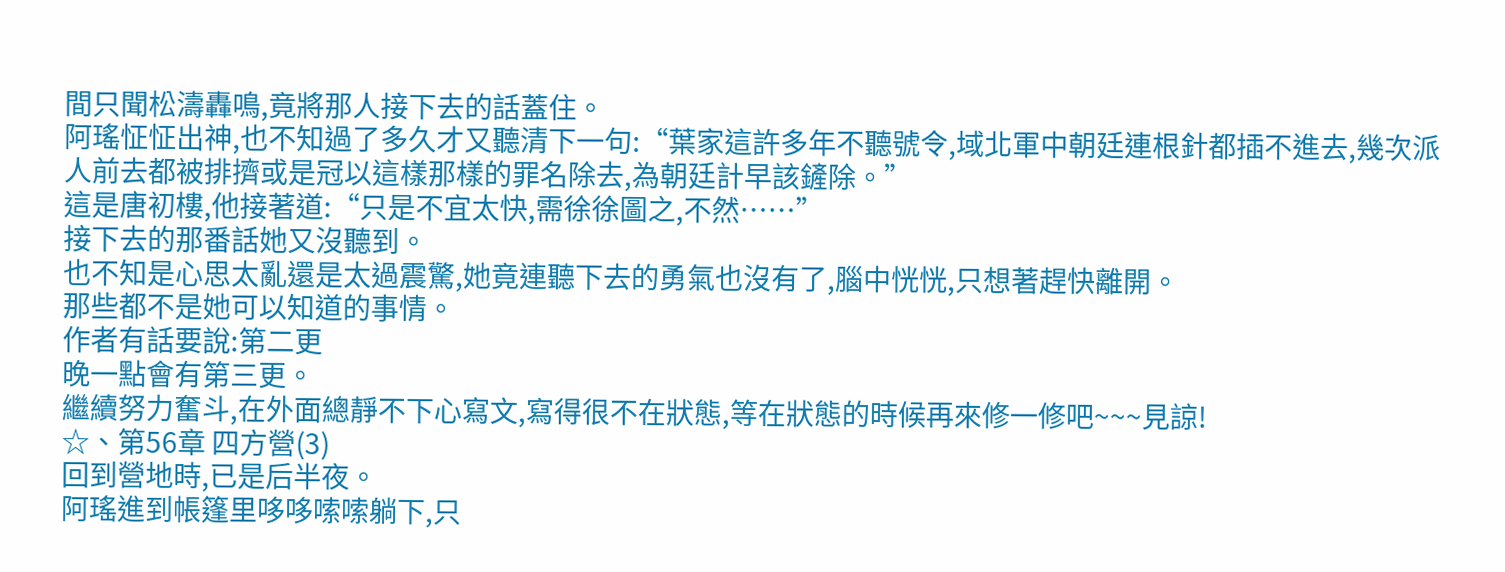間只聞松濤轟鳴,竟將那人接下去的話蓋住。
阿瑤怔怔出神,也不知過了多久才又聽清下一句:“葉家這許多年不聽號令,域北軍中朝廷連根針都插不進去,幾次派人前去都被排擠或是冠以這樣那樣的罪名除去,為朝廷計早該鏟除。”
這是唐初樓,他接著道:“只是不宜太快,需徐徐圖之,不然……”
接下去的那番話她又沒聽到。
也不知是心思太亂還是太過震驚,她竟連聽下去的勇氣也沒有了,腦中恍恍,只想著趕快離開。
那些都不是她可以知道的事情。
作者有話要說:第二更
晚一點會有第三更。
繼續努力奮斗,在外面總靜不下心寫文,寫得很不在狀態,等在狀態的時候再來修一修吧~~~見諒!
☆、第56章 四方營(3)
回到營地時,已是后半夜。
阿瑤進到帳篷里哆哆嗦嗦躺下,只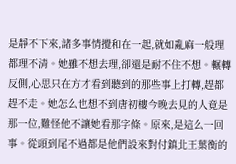是靜不下來,諸多事情攪和在一起,就如亂麻一般理都理不清。她雖不想去理,卻還是耐不住不想。輾轉反側,心思只在方才看到聽到的那些事上打轉,趕都趕不走。她怎么也想不到唐初樓今晚去見的人竟是那一位,難怪他不讓她看那字條。原來,是這么一回事。從頭到尾不過都是他們設來對付鎮北王葉衡的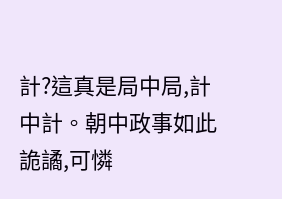計?這真是局中局,計中計。朝中政事如此詭譎,可憐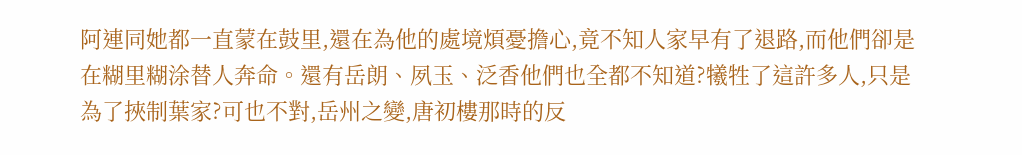阿連同她都一直蒙在鼓里,還在為他的處境煩憂擔心,竟不知人家早有了退路,而他們卻是在糊里糊涂替人奔命。還有岳朗、夙玉、泛香他們也全都不知道?犧牲了這許多人,只是為了挾制葉家?可也不對,岳州之變,唐初樓那時的反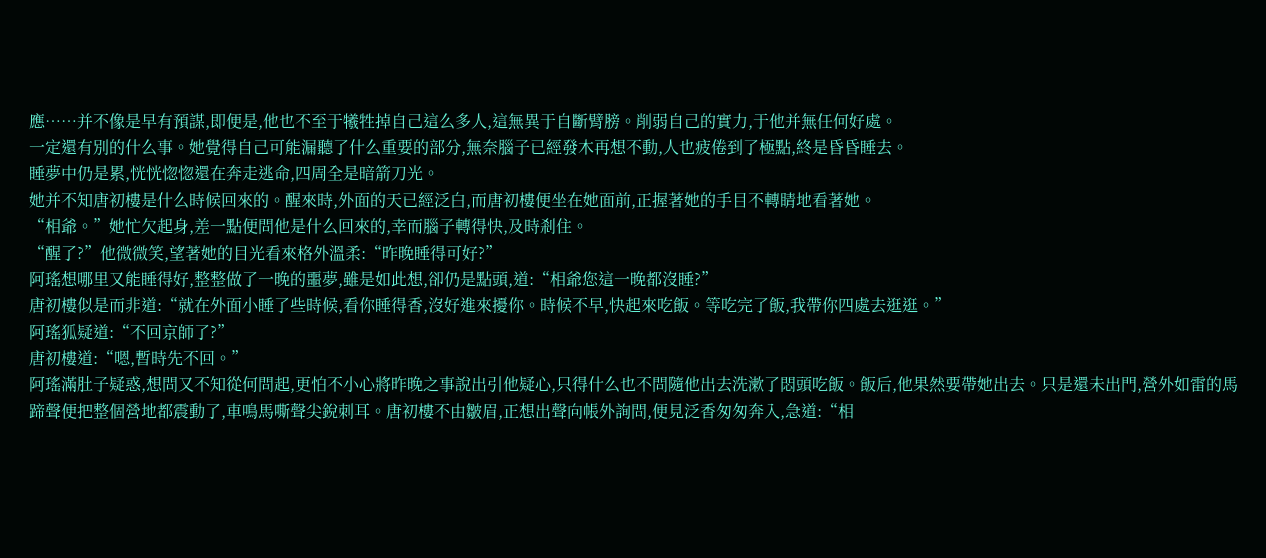應……并不像是早有預謀,即便是,他也不至于犧牲掉自己這么多人,這無異于自斷臂膀。削弱自己的實力,于他并無任何好處。
一定還有別的什么事。她覺得自己可能漏聽了什么重要的部分,無奈腦子已經發木再想不動,人也疲倦到了極點,終是昏昏睡去。
睡夢中仍是累,恍恍惚惚還在奔走逃命,四周全是暗箭刀光。
她并不知唐初樓是什么時候回來的。醒來時,外面的天已經泛白,而唐初樓便坐在她面前,正握著她的手目不轉睛地看著她。
“相爺。”她忙欠起身,差一點便問他是什么回來的,幸而腦子轉得快,及時剎住。
“醒了?”他微微笑,望著她的目光看來格外溫柔:“昨晚睡得可好?”
阿瑤想哪里又能睡得好,整整做了一晚的噩夢,雖是如此想,卻仍是點頭,道:“相爺您這一晚都沒睡?”
唐初樓似是而非道:“就在外面小睡了些時候,看你睡得香,沒好進來擾你。時候不早,快起來吃飯。等吃完了飯,我帶你四處去逛逛。”
阿瑤狐疑道:“不回京師了?”
唐初樓道:“嗯,暫時先不回。”
阿瑤滿肚子疑惑,想問又不知從何問起,更怕不小心將昨晚之事說出引他疑心,只得什么也不問隨他出去洗漱了悶頭吃飯。飯后,他果然要帶她出去。只是還未出門,營外如雷的馬蹄聲便把整個營地都震動了,車鳴馬嘶聲尖銳刺耳。唐初樓不由皺眉,正想出聲向帳外詢問,便見泛香匆匆奔入,急道:“相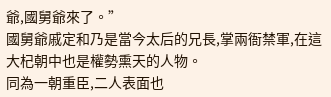爺,國舅爺來了。”
國舅爺戚定和乃是當今太后的兄長,掌兩衙禁軍,在這大杞朝中也是權勢熏天的人物。
同為一朝重臣,二人表面也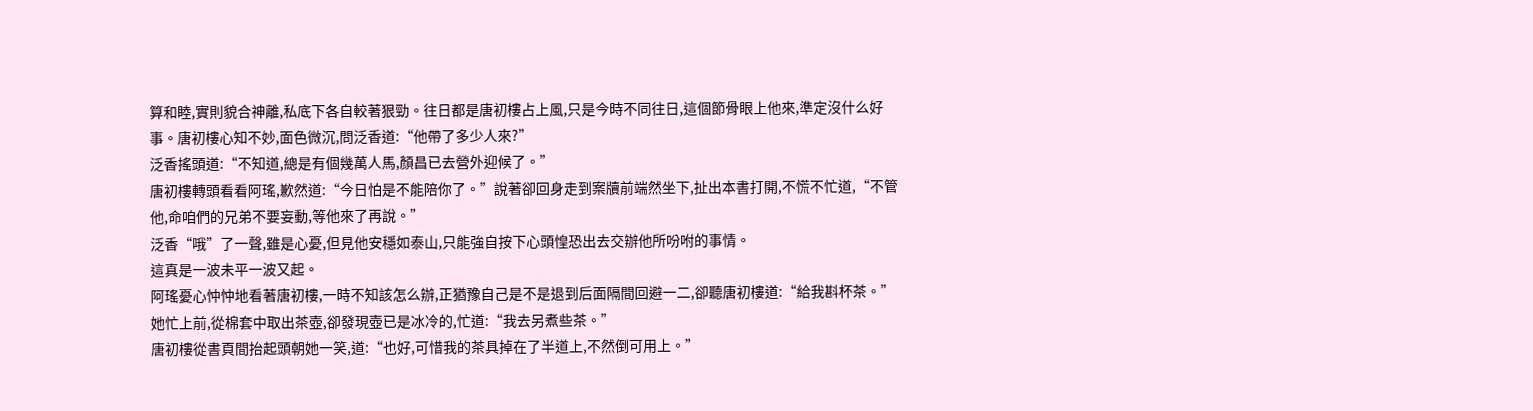算和睦,實則貌合神離,私底下各自較著狠勁。往日都是唐初樓占上風,只是今時不同往日,這個節骨眼上他來,準定沒什么好事。唐初樓心知不妙,面色微沉,問泛香道:“他帶了多少人來?”
泛香搖頭道:“不知道,總是有個幾萬人馬,顏昌已去營外迎候了。”
唐初樓轉頭看看阿瑤,歉然道:“今日怕是不能陪你了。”說著卻回身走到案牘前端然坐下,扯出本書打開,不慌不忙道,“不管他,命咱們的兄弟不要妄動,等他來了再說。”
泛香“哦”了一聲,雖是心憂,但見他安穩如泰山,只能強自按下心頭惶恐出去交辦他所吩咐的事情。
這真是一波未平一波又起。
阿瑤憂心忡忡地看著唐初樓,一時不知該怎么辦,正猶豫自己是不是退到后面隔間回避一二,卻聽唐初樓道:“給我斟杯茶。”
她忙上前,從棉套中取出茶壺,卻發現壺已是冰冷的,忙道:“我去另煮些茶。”
唐初樓從書頁間抬起頭朝她一笑,道:“也好,可惜我的茶具掉在了半道上,不然倒可用上。”